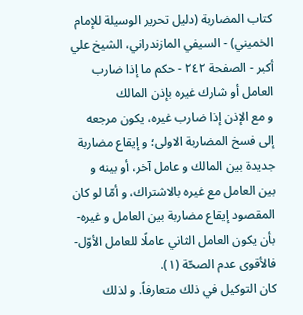كتاب المضاربة (دليل تحرير الوسيلة للإمام الخميني) - السيفي المازندراني، الشيخ علي أكبر - الصفحة ٢٤٢ - حكم ما إذا ضارب العامل أو شارك غيره بإذن المالك
و مع الإذن إذا ضارب غيره، يكون مرجعه إلى فسخ المضاربة الاولى؛ و إيقاع مضاربة جديدة بين المالك و عامل آخر، أو بينه و بين العامل مع غيره بالاشتراك، و أمّا لو كان المقصود إيقاع مضاربة بين العامل و غيره- بأن يكون العامل الثاني عاملًا للعامل الأوّل- فالأقوى عدم الصحّة (١).
كان التوكيل في ذلك متعارفاً. و لذلك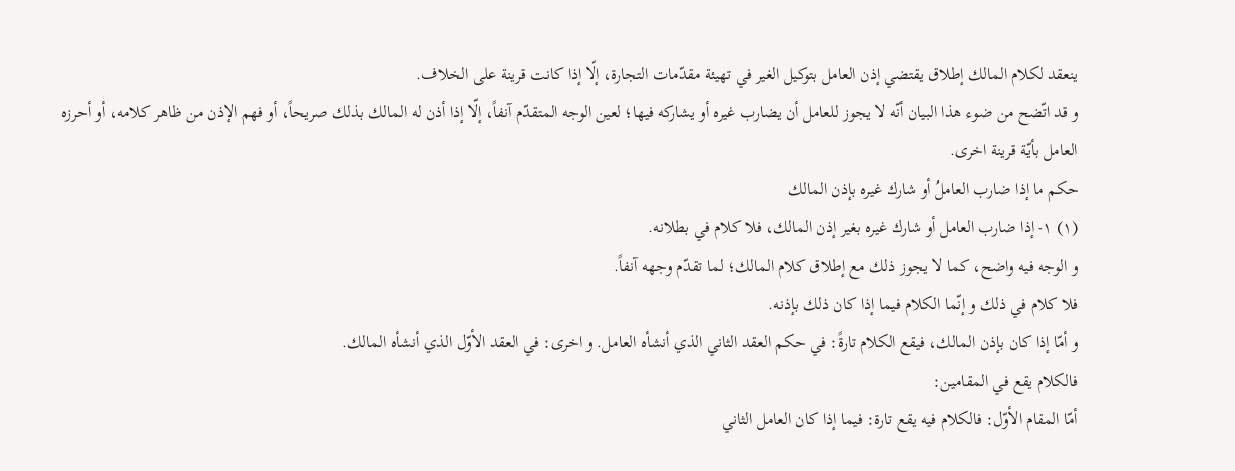ينعقد لكلام المالك إطلاق يقتضي إذن العامل بتوكيل الغير في تهيئة مقدّمات التجارة، إلّا إذا كانت قرينة على الخلاف.
و قد اتّضح من ضوء هذا البيان أنّه لا يجوز للعامل أن يضارب غيره أو يشاركه فيها؛ لعين الوجه المتقدّم آنفاً، إلّا إذا أذن له المالك بذلك صريحاً، أو فهم الإذن من ظاهر كلامه، أو أحرزه العامل بأيّة قرينة اخرى.
حكم ما إذا ضارب العاملُ أو شارك غيره بإذن المالك
(١) ١- إذا ضارب العامل أو شارك غيره بغير إذن المالك، فلا كلام في بطلانه.
و الوجه فيه واضح، كما لا يجوز ذلك مع إطلاق كلام المالك؛ لما تقدّم وجهه آنفاً.
فلا كلام في ذلك و إنّما الكلام فيما إذا كان ذلك بإذنه.
و أمّا إذا كان بإذن المالك، فيقع الكلام تارةً: في حكم العقد الثاني الذي أنشأه العامل. و اخرى: في العقد الأوّل الذي أنشأه المالك.
فالكلام يقع في المقامين:
أمّا المقام الأوّل: فالكلام فيه يقع تارة: فيما إذا كان العامل الثاني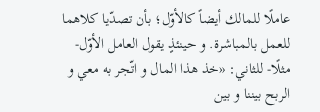عاملًا للمالك أيضاً كالأوّل؛ بأن تصدّيا كلاهما للعمل بالمباشرة. و حينئذٍ يقول العامل الأوّل- مثلًا- للثاني: «خذ هذا المال و اتّجر به معي و الربح بيننا و بين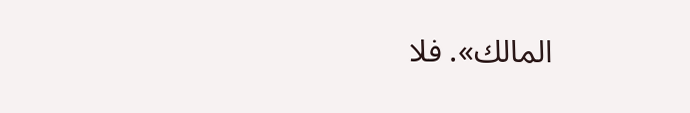المالك». فلا